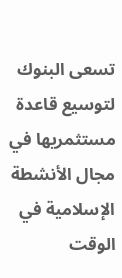تسعى البنوك لتوسيع قاعدة مستثمريها في مجال الأنشطة الإسلامية في الوقت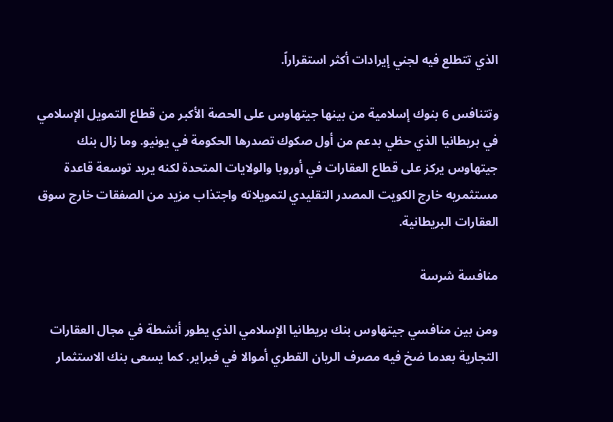الذي تتطلع فيه لجني إيرادات أكثر استقراراً.

وتتنافس 6 بنوك إسلامية من بينها جيتهاوس على الحصة الأكبر من قطاع التمويل الإسلامي في بريطانيا الذي حظي بدعم من أول صكوك تصدرها الحكومة في يونيو. وما زال بنك جيتهاوس يركز على قطاع العقارات في أوروبا والولايات المتحدة لكنه يريد توسعة قاعدة مستثمريه خارج الكويت المصدر التقليدي لتمويلاته واجتذاب مزيد من الصفقات خارج سوق العقارات البريطانية.

منافسة شرسة

ومن بين منافسي جيتهاوس بنك بريطانيا الإسلامي الذي يطور أنشطة في مجال العقارات التجارية بعدما ضخ فيه مصرف الريان القطري أموالا في فبراير. كما يسعى بنك الاستثمار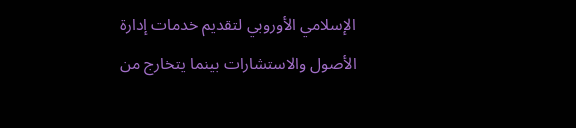الإسلامي الأوروبي لتقديم خدمات إدارة الأصول والاستشارات بينما يتخارج من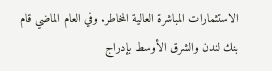الاستثمارات المباشرة العالية المخاطر. وفي العام الماضي قام بنك لندن والشرق الأوسط بإدراج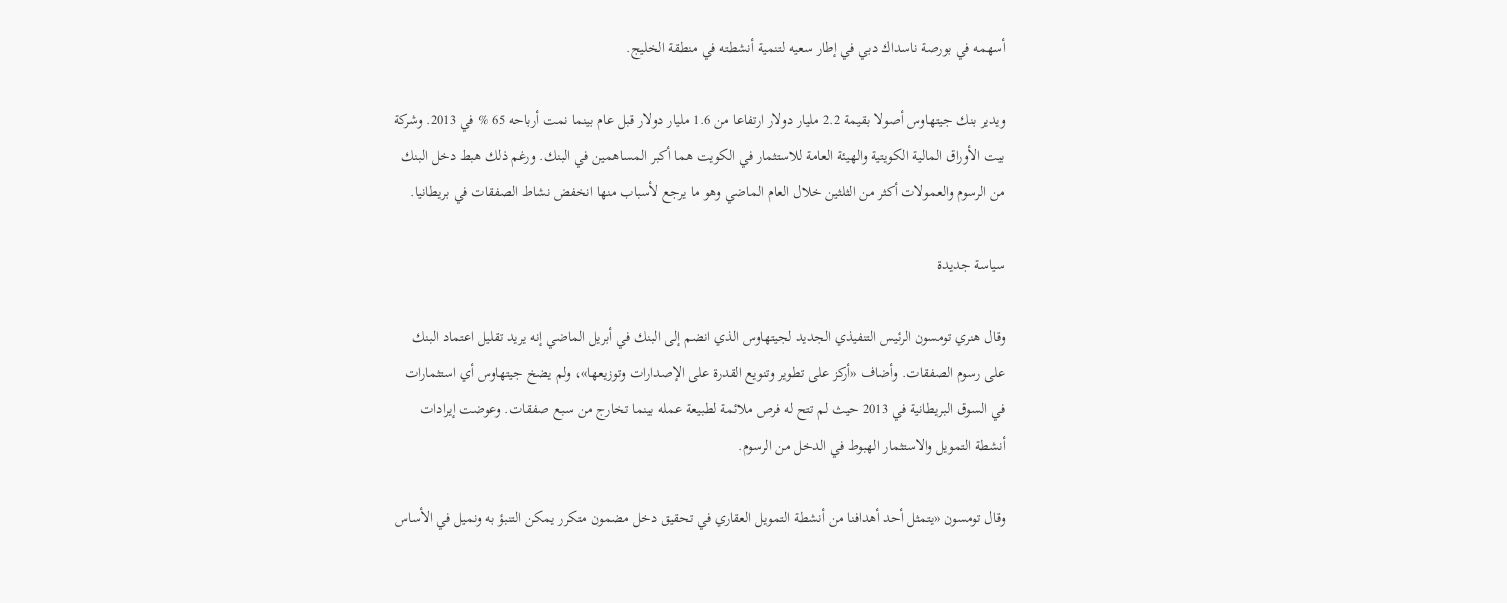أسهمه في بورصة ناسداك دبي في إطار سعيه لتنمية أنشطته في منطقة الخليج.

ويدير بنك جيتهاوس أصولا بقيمة 2.2 مليار دولار ارتفاعا من 1.6 مليار دولار قبل عام بينما نمت أرباحه 65 % في 2013. وشركة بيت الأوراق المالية الكويتية والهيئة العامة للاستثمار في الكويت هما أكبر المساهمين في البنك. ورغم ذلك هبط دخل البنك من الرسوم والعمولات أكثر من الثلثين خلال العام الماضي وهو ما يرجع لأسباب منها انخفض نشاط الصفقات في بريطانيا.

سياسة جديدة

وقال هنري تومسون الرئيس التنفيذي الجديد لجيتهاوس الذي انضم إلى البنك في أبريل الماضي إنه يريد تقليل اعتماد البنك على رسوم الصفقات. وأضاف «أركز على تطوير وتنويع القدرة على الإصدارات وتوزيعها»، ولم يضخ جيتهاوس أي استثمارات في السوق البريطانية في 2013 حيث لم تتح له فرص ملائمة لطبيعة عمله بينما تخارج من سبع صفقات. وعوضت إيرادات أنشطة التمويل والاستثمار الهبوط في الدخل من الرسوم.

وقال تومسون «يتمثل أحد أهدافنا من أنشطة التمويل العقاري في تحقيق دخل مضمون متكرر يمكن التنبؤ به ونميل في الأساس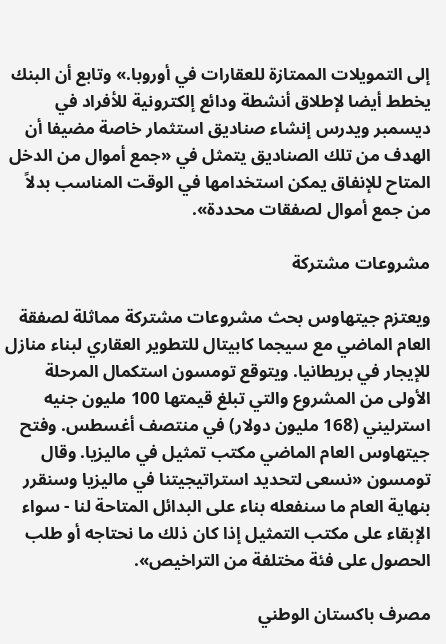إلى التمويلات الممتازة للعقارات في أوروبا.» وتابع أن البنك يخطط أيضا لإطلاق أنشطة ودائع إلكترونية للأفراد في ديسمبر ويدرس إنشاء صناديق استثمار خاصة مضيفا أن الهدف من تلك الصناديق يتمثل في «جمع أموال من الدخل المتاح للإنفاق يمكن استخدامها في الوقت المناسب بدلاً من جمع أموال لصفقات محددة».

مشروعات مشتركة

ويعتزم جيتهاوس بحث مشروعات مشتركة مماثلة لصفقة العام الماضي مع سيجما كابيتال للتطوير العقاري لبناء منازل للإيجار في بريطانيا. ويتوقع تومسون استكمال المرحلة الأولى من المشروع والتي تبلغ قيمتها 100 مليون جنيه استرليني (168 مليون دولار) في منتصف أغسطس. وفتح جيتهاوس العام الماضي مكتب تمثيل في ماليزيا. وقال تومسون «نسعى لتحديد استراتيجيتنا في ماليزيا وسنقرر بنهاية العام ما سنفعله بناء على البدائل المتاحة لنا - سواء الإبقاء على مكتب التمثيل إذا كان ذلك ما نحتاجه أو طلب الحصول على فئة مختلفة من التراخيص».

مصرف باكستان الوطني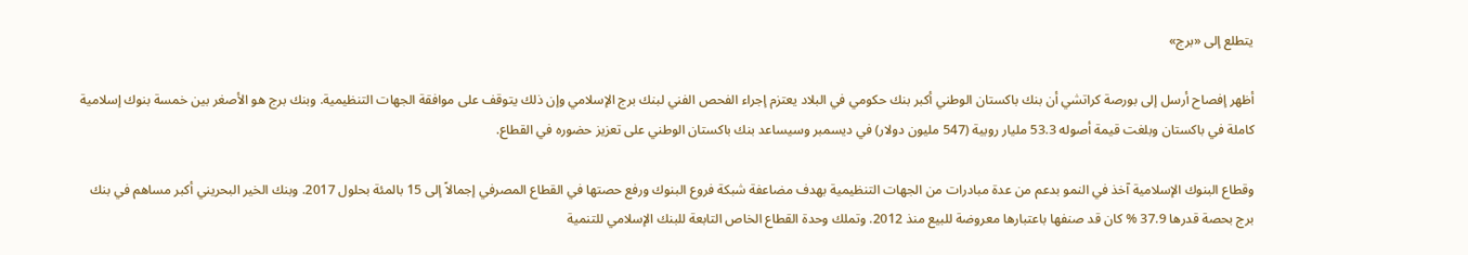يتطلع إلى «برج»

أظهر إفصاح أرسل إلى بورصة كراتشي أن بنك باكستان الوطني أكبر بنك حكومي في البلاد يعتزم إجراء الفحص الفني لبنك برج الإسلامي وإن ذلك يتوقف على موافقة الجهات التنظيمية. وبنك برج هو الأصغر بين خمسة بنوك إسلامية كاملة في باكستان وبلغت قيمة أصوله 53.3 مليار روبية (547 مليون دولار) في ديسمبر وسيساعد بنك باكستان الوطني على تعزيز حضوره في القطاع.

وقطاع البنوك الإسلامية آخذ في النمو بدعم من عدة مبادرات من الجهات التنظيمية بهدف مضاعفة شبكة فروع البنوك ورفع حصتها في القطاع المصرفي إجمالاً إلى 15 بالمئة بحلول 2017. وبنك الخير البحريني أكبر مساهم في بنك برج بحصة قدرها 37.9 % كان قد صنفها باعتبارها معروضة للبيع منذ 2012. وتملك وحدة القطاع الخاص التابعة للبنك الإسلامي للتنمية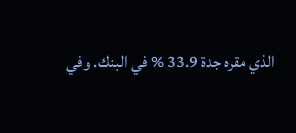الذي مقره جدة 33.9 % في البنك. وفي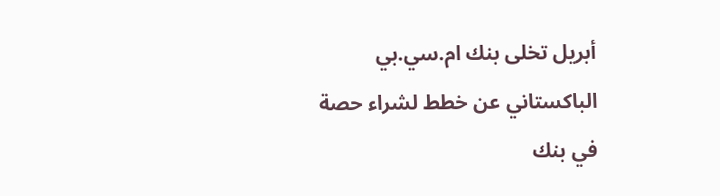أبريل تخلى بنك ام.سي.بي الباكستاني عن خطط لشراء حصة في بنك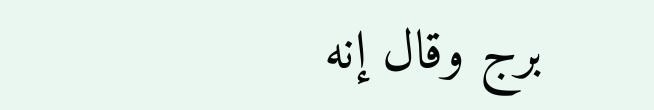برج وقال إنه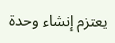يعتزم إنشاء وحدة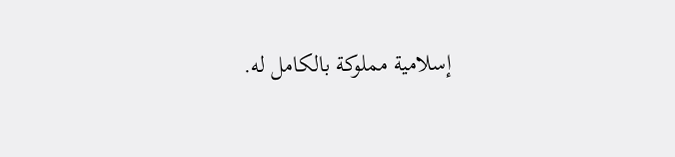إسلامية مملوكة بالكامل له.